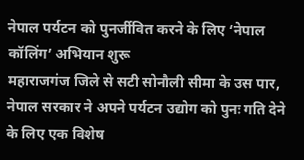नेपाल पर्यटन को पुनर्जीवित करने के लिए ‘नेपाल कॉलिंग’ अभियान शुरू
महाराजगंज जिले से सटी सोनौली सीमा के उस पार, नेपाल सरकार ने अपने पर्यटन उद्योग को पुनः गति देने के लिए एक विशेष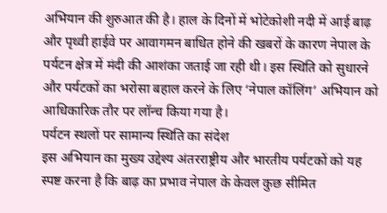अभियान की शुरुआत की है। हाल के दिनों में भोटेकोशी नदी में आई बाढ़ और पृथ्वी हाईवे पर आवागमन बाधित होने की खबरों के कारण नेपाल के पर्यटन क्षेत्र में मंदी की आशंका जताई जा रही थी। इस स्थिति को सुधारने और पर्यटकों का भरोसा बहाल करने के लिए ‘नेपाल कॉलिंग’ अभियान को आधिकारिक तौर पर लॉन्च किया गया है।
पर्यटन स्थलों पर सामान्य स्थिति का संदेश
इस अभियान का मुख्य उद्देश्य अंतरराष्ट्रीय और भारतीय पर्यटकों को यह स्पष्ट करना है कि बाढ़ का प्रभाव नेपाल के केवल कुछ सीमित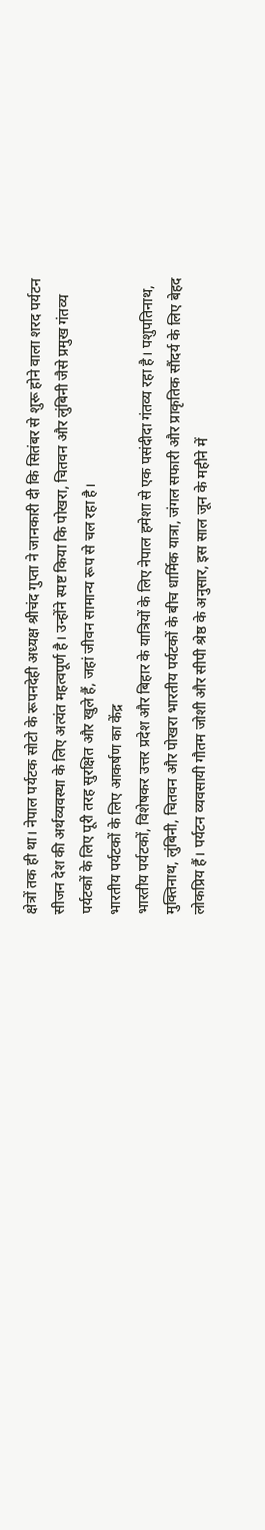क्षेत्रों तक ही था। नेपाल पर्यटक सोटो के रूपनदेही अध्यक्ष श्रीचंद गुप्ता ने जानकारी दी कि सितंबर से शुरू होने वाला शरद पर्यटन सीजन देश की अर्थव्यवस्था के लिए अत्यंत महत्वपूर्ण है। उन्होंने स्पष्ट किया कि पोखरा, चितवन और लुंबिनी जैसे प्रमुख गंतव्य पर्यटकों के लिए पूरी तरह सुरक्षित और खुले हैं, जहां जीवन सामान्य रूप से चल रहा है।
भारतीय पर्यटकों के लिए आकर्षण का केंद्र
भारतीय पर्यटकों, विशेषकर उत्तर प्रदेश और बिहार के यात्रियों के लिए नेपाल हमेशा से एक पसंदीदा गंतव्य रहा है। पशुपतिनाथ, मुक्तिनाथ, लुंबिनी, चितवन और पोखरा भारतीय पर्यटकों के बीच धार्मिक यात्रा, जंगल सफारी और प्राकृतिक सौंदर्य के लिए बेहद लोकप्रिय हैं। पर्यटन व्यवसायी गौतम जोशी और सीपी श्रेष्ठ के अनुसार, इस साल जून के महीने में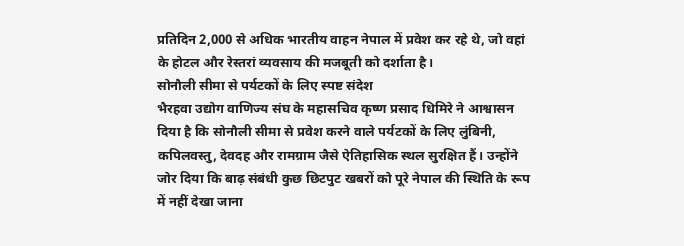प्रतिदिन 2,000 से अधिक भारतीय वाहन नेपाल में प्रवेश कर रहे थे, जो वहां के होटल और रेस्तरां व्यवसाय की मजबूती को दर्शाता है।
सोनौली सीमा से पर्यटकों के लिए स्पष्ट संदेश
भैरहवा उद्योग वाणिज्य संघ के महासचिव कृष्ण प्रसाद धिमिरे ने आश्वासन दिया है कि सोनौली सीमा से प्रवेश करने वाले पर्यटकों के लिए लुंबिनी, कपिलवस्तु, देवदह और रामग्राम जैसे ऐतिहासिक स्थल सुरक्षित हैं। उन्होंने जोर दिया कि बाढ़ संबंधी कुछ छिटपुट खबरों को पूरे नेपाल की स्थिति के रूप में नहीं देखा जाना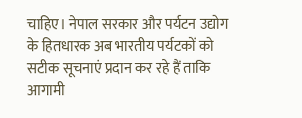चाहिए। नेपाल सरकार और पर्यटन उद्योग के हितधारक अब भारतीय पर्यटकों को सटीक सूचनाएं प्रदान कर रहे हैं ताकि आगामी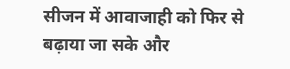सीजन में आवाजाही को फिर से बढ़ाया जा सके और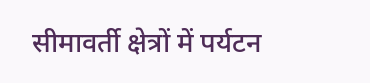सीमावर्ती क्षेत्रों में पर्यटन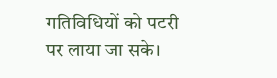गतिविधियों को पटरी पर लाया जा सके।